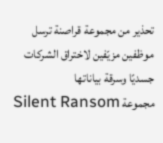تحذير من مجموعة قراصنة ترسل موظفين مزيّفين لاختراق الشركات جسديًا وسرقة بياناتها
مجموعة Silent Ransom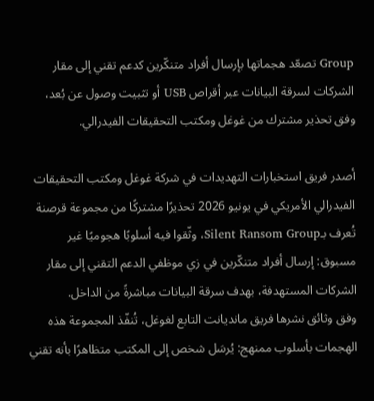Group تصعّد هجماتها بإرسال أفراد متنكّرين كدعم تقني إلى مقار الشركات لسرقة البيانات عبر أقراص USB أو تثبيت وصول عن بُعد، وفق تحذير مشترك من غوغل ومكتب التحقيقات الفيدرالي.

أصدر فريق استخبارات التهديدات في شركة غوغل ومكتب التحقيقات الفيدرالي الأمريكي في يونيو 2026 تحذيرًا مشتركًا من مجموعة قرصنة تُعرف بـSilent Ransom Group، وثّقوا فيه أسلوبًا هجوميًا غير مسبوق: إرسال أفراد متنكّرين في زي موظفي الدعم التقني إلى مقار الشركات المستهدفة، بهدف سرقة البيانات مباشرةً من الداخل.
وفق وثائق نشرها فريق مانديانت التابع لغوغل، تُنفّذ المجموعة هذه الهجمات بأسلوب ممنهج: يُرسَل شخص إلى المكتب متظاهرًا بأنه تقني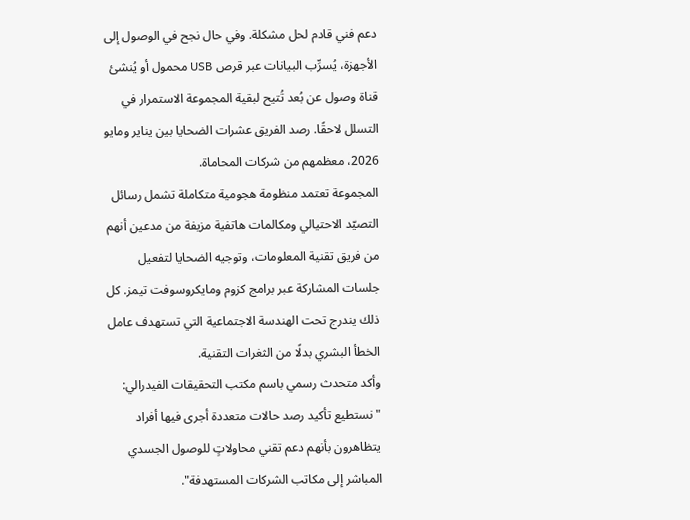دعم فني قادم لحل مشكلة. وفي حال نجح في الوصول إلى الأجهزة، يُسرِّب البيانات عبر قرص USB محمول أو يُنشئ قناة وصول عن بُعد تُتيح لبقية المجموعة الاستمرار في التسلل لاحقًا. رصد الفريق عشرات الضحايا بين يناير ومايو 2026، معظمهم من شركات المحاماة.
المجموعة تعتمد منظومة هجومية متكاملة تشمل رسائل التصيّد الاحتيالي ومكالمات هاتفية مزيفة من مدعين أنهم من فريق تقنية المعلومات، وتوجيه الضحايا لتفعيل جلسات المشاركة عبر برامج كزوم ومايكروسوفت تيمز. كل ذلك يندرج تحت الهندسة الاجتماعية التي تستهدف عامل الخطأ البشري بدلًا من الثغرات التقنية.
وأكد متحدث رسمي باسم مكتب التحقيقات الفيدرالي: "نستطيع تأكيد رصد حالات متعددة أجرى فيها أفراد يتظاهرون بأنهم دعم تقني محاولاتٍ للوصول الجسدي المباشر إلى مكاتب الشركات المستهدفة".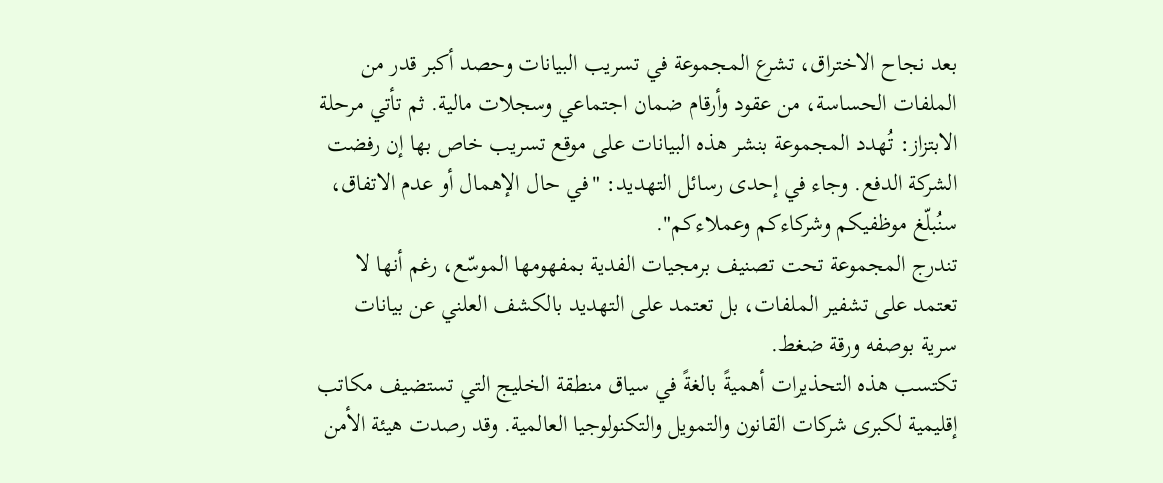بعد نجاح الاختراق، تشرع المجموعة في تسريب البيانات وحصد أكبر قدر من الملفات الحساسة، من عقود وأرقام ضمان اجتماعي وسجلات مالية. ثم تأتي مرحلة الابتزاز: تُهدد المجموعة بنشر هذه البيانات على موقع تسريب خاص بها إن رفضت الشركة الدفع. وجاء في إحدى رسائل التهديد: "في حال الإهمال أو عدم الاتفاق، سنُبلّغ موظفيكم وشركاءكم وعملاءكم".
تندرج المجموعة تحت تصنيف برمجيات الفدية بمفهومها الموسّع، رغم أنها لا تعتمد على تشفير الملفات، بل تعتمد على التهديد بالكشف العلني عن بيانات سرية بوصفه ورقة ضغط.
تكتسب هذه التحذيرات أهميةً بالغةً في سياق منطقة الخليج التي تستضيف مكاتب إقليمية لكبرى شركات القانون والتمويل والتكنولوجيا العالمية. وقد رصدت هيئة الأمن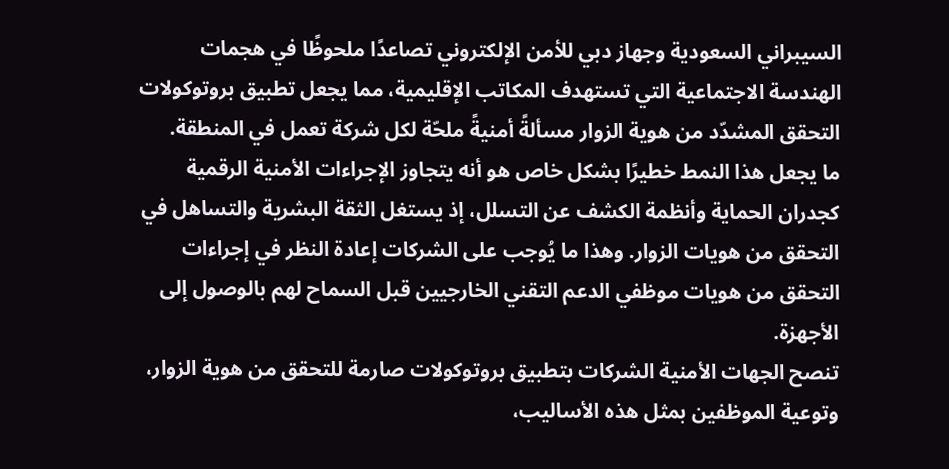السيبراني السعودية وجهاز دبي للأمن الإلكتروني تصاعدًا ملحوظًا في هجمات الهندسة الاجتماعية التي تستهدف المكاتب الإقليمية، مما يجعل تطبيق بروتوكولات التحقق المشدّد من هوية الزوار مسألةً أمنيةً ملحّة لكل شركة تعمل في المنطقة.
ما يجعل هذا النمط خطيرًا بشكل خاص هو أنه يتجاوز الإجراءات الأمنية الرقمية كجدران الحماية وأنظمة الكشف عن التسلل، إذ يستغل الثقة البشرية والتساهل في التحقق من هويات الزوار. وهذا ما يُوجب على الشركات إعادة النظر في إجراءات التحقق من هويات موظفي الدعم التقني الخارجيين قبل السماح لهم بالوصول إلى الأجهزة.
تنصح الجهات الأمنية الشركات بتطبيق بروتوكولات صارمة للتحقق من هوية الزوار، وتوعية الموظفين بمثل هذه الأساليب،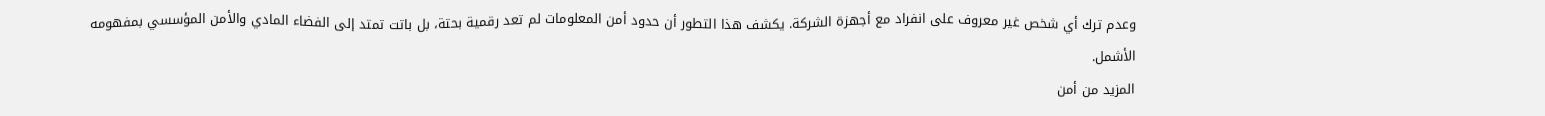وعدم ترك أي شخص غير معروف على انفراد مع أجهزة الشركة. يكشف هذا التطور أن حدود أمن المعلومات لم تعد رقمية بحتة، بل باتت تمتد إلى الفضاء المادي والأمن المؤسسي بمفهومه الأشمل.
المزيد من أمن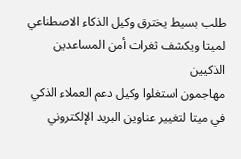طلب بسيط يخترق وكيل الذكاء الاصطناعي لميتا ويكشف ثغرات أمن المساعدين الذكيين
مهاجمون استغلوا وكيل دعم العملاء الذكي في ميتا لتغيير عناوين البريد الإلكتروني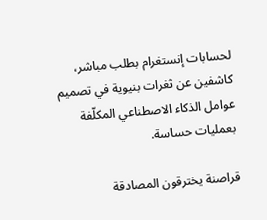لحسابات إنستغرام بطلب مباشر، كاشفين عن ثغرات بنيوية في تصميم عوامل الذكاء الاصطناعي المكلّفة بعمليات حساسة.

قراصنة يخترقون المصادقة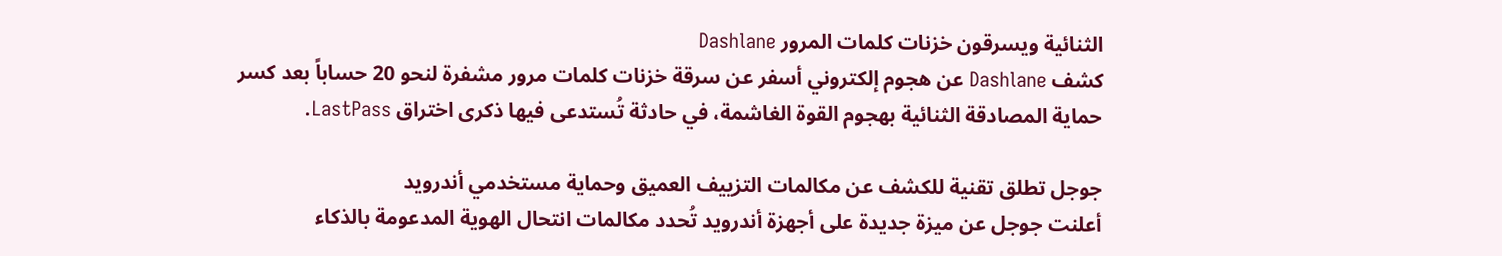الثنائية ويسرقون خزنات كلمات المرور Dashlane
كشف Dashlane عن هجوم إلكتروني أسفر عن سرقة خزنات كلمات مرور مشفرة لنحو 20 حساباً بعد كسر حماية المصادقة الثنائية بهجوم القوة الغاشمة، في حادثة تُستدعى فيها ذكرى اختراق LastPass.

جوجل تطلق تقنية للكشف عن مكالمات التزييف العميق وحماية مستخدمي أندرويد
أعلنت جوجل عن ميزة جديدة على أجهزة أندرويد تُحدد مكالمات انتحال الهوية المدعومة بالذكاء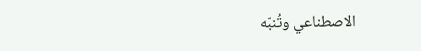الاصطناعي وتُنبّه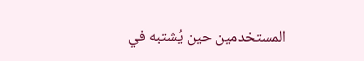المستخدمين حين يُشتبه في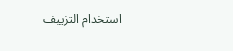استخدام التزييف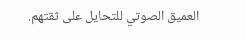العميق الصوتي للتحايل على ثقتهم.